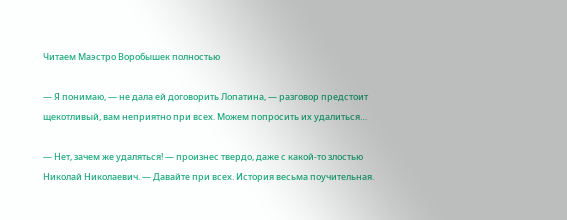Читаем Маэстро Воробышек полностью

— Я понимаю, — не дала ей договорить Лопатина, — разговор предстоит щекотливый, вам неприятно при всех. Можем попросить их удалиться…

— Нет, зачем же удаляться! — произнес твердо, даже с какой-то злостью Николай Николаевич. — Давайте при всех. История весьма поучительная.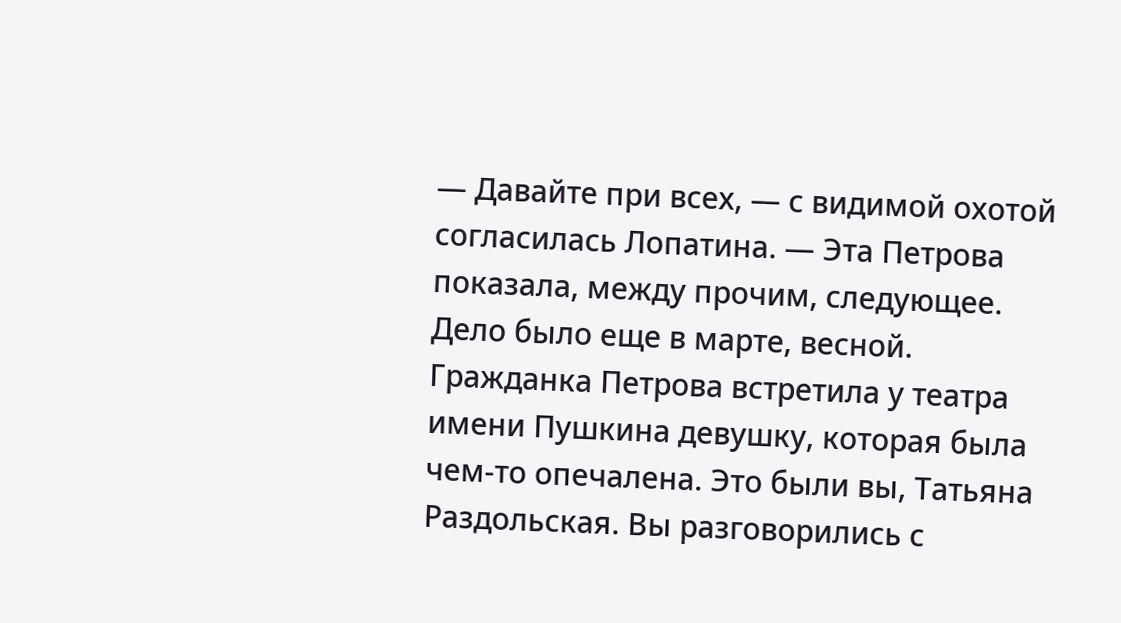— Давайте при всех, — с видимой охотой согласилась Лопатина. — Эта Петрова показала, между прочим, следующее. Дело было еще в марте, весной. Гражданка Петрова встретила у театра имени Пушкина девушку, которая была чем-то опечалена. Это были вы, Татьяна Раздольская. Вы разговорились с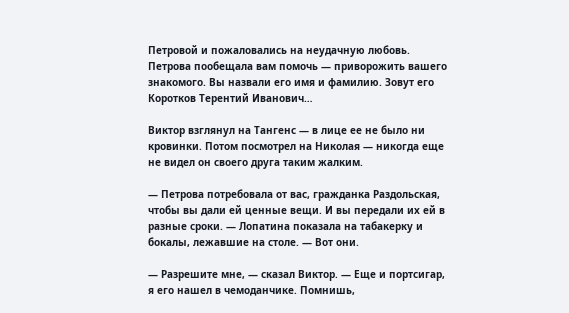Петровой и пожаловались на неудачную любовь. Петрова пообещала вам помочь — приворожить вашего знакомого. Вы назвали его имя и фамилию. Зовут его Коротков Терентий Иванович…

Виктор взглянул на Тангенс — в лице ее не было ни кровинки. Потом посмотрел на Николая — никогда еще не видел он своего друга таким жалким.

— Петрова потребовала от вас, гражданка Раздольская, чтобы вы дали ей ценные вещи. И вы передали их ей в разные сроки. — Лопатина показала на табакерку и бокалы, лежавшие на столе. — Вот они.

— Разрешите мне, — сказал Виктор. — Еще и портсигар, я его нашел в чемоданчике. Помнишь,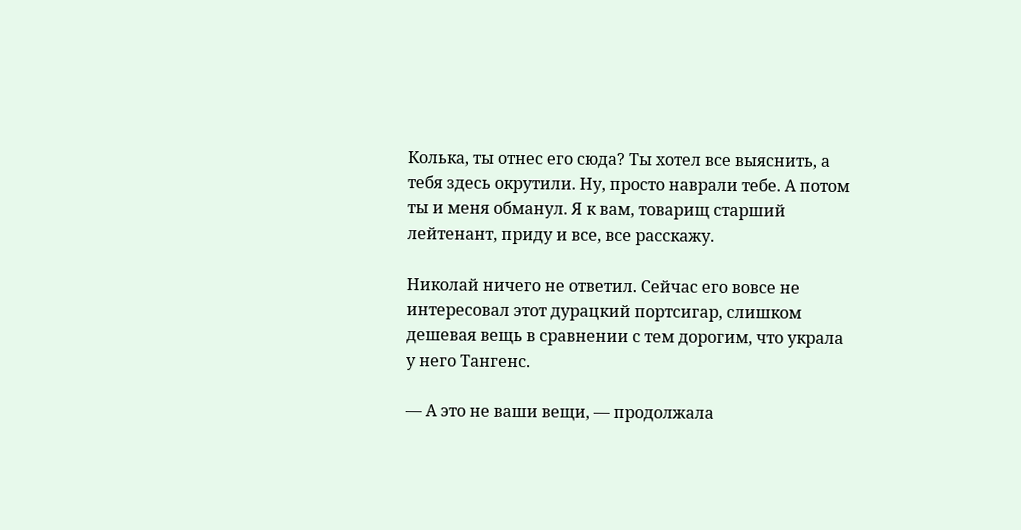Колька, ты отнес его сюда? Ты хотел все выяснить, а тебя здесь окрутили. Ну, просто наврали тебе. А потом ты и меня обманул. Я к вам, товарищ старший лейтенант, приду и все, все расскажу.

Николай ничего не ответил. Сейчас его вовсе не интересовал этот дурацкий портсигар, слишком дешевая вещь в сравнении с тем дорогим, что украла у него Тангенс.

— А это не ваши вещи, — продолжала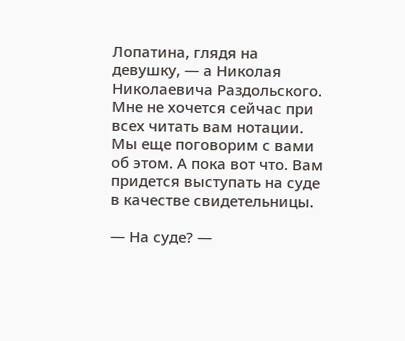Лопатина, глядя на девушку, — а Николая Николаевича Раздольского. Мне не хочется сейчас при всех читать вам нотации. Мы еще поговорим с вами об этом. А пока вот что. Вам придется выступать на суде в качестве свидетельницы.

— На суде? —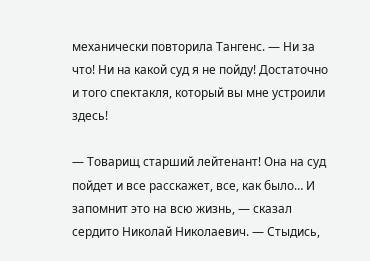механически повторила Тангенс. — Ни за что! Ни на какой суд я не пойду! Достаточно и того спектакля, который вы мне устроили здесь!

— Товарищ старший лейтенант! Она на суд пойдет и все расскажет, все, как было… И запомнит это на всю жизнь, — сказал сердито Николай Николаевич. — Стыдись,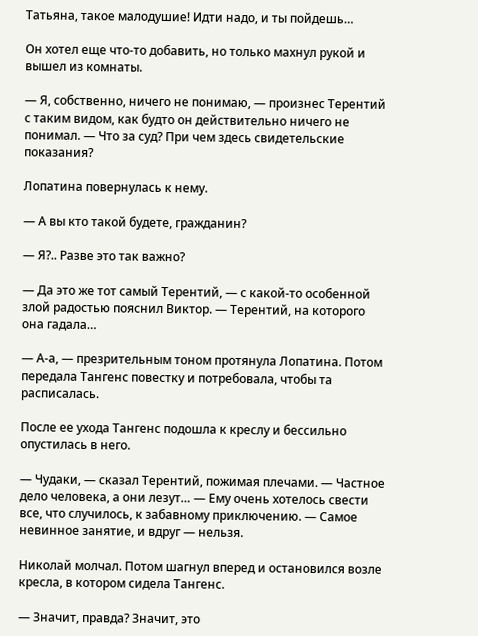Татьяна, такое малодушие! Идти надо, и ты пойдешь…

Он хотел еще что-то добавить, но только махнул рукой и вышел из комнаты.

— Я, собственно, ничего не понимаю, — произнес Терентий с таким видом, как будто он действительно ничего не понимал. — Что за суд? При чем здесь свидетельские показания?

Лопатина повернулась к нему.

— А вы кто такой будете, гражданин?

— Я?.. Разве это так важно?

— Да это же тот самый Терентий, — с какой-то особенной злой радостью пояснил Виктор. — Терентий, на которого она гадала…

— А-а, — презрительным тоном протянула Лопатина. Потом передала Тангенс повестку и потребовала, чтобы та расписалась.

После ее ухода Тангенс подошла к креслу и бессильно опустилась в него.

— Чудаки, — сказал Терентий, пожимая плечами. — Частное дело человека, а они лезут… — Ему очень хотелось свести все, что случилось, к забавному приключению. — Самое невинное занятие, и вдруг — нельзя.

Николай молчал. Потом шагнул вперед и остановился возле кресла, в котором сидела Тангенс.

— Значит, правда? Значит, это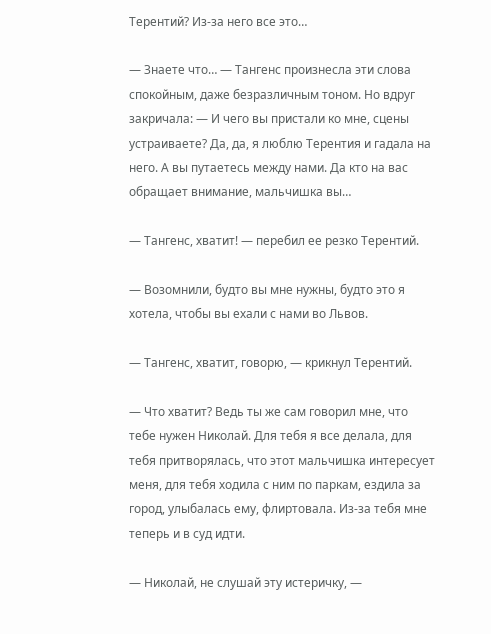Терентий? Из-за него все это…

— Знаете что… — Тангенс произнесла эти слова спокойным, даже безразличным тоном. Но вдруг закричала: — И чего вы пристали ко мне, сцены устраиваете? Да, да, я люблю Терентия и гадала на него. А вы путаетесь между нами. Да кто на вас обращает внимание, мальчишка вы…

— Тангенс, хватит! — перебил ее резко Терентий.

— Возомнили, будто вы мне нужны, будто это я хотела, чтобы вы ехали с нами во Львов.

— Тангенс, хватит, говорю, — крикнул Терентий.

— Что хватит? Ведь ты же сам говорил мне, что тебе нужен Николай. Для тебя я все делала, для тебя притворялась, что этот мальчишка интересует меня, для тебя ходила с ним по паркам, ездила за город, улыбалась ему, флиртовала. Из-за тебя мне теперь и в суд идти.

— Николай, не слушай эту истеричку, —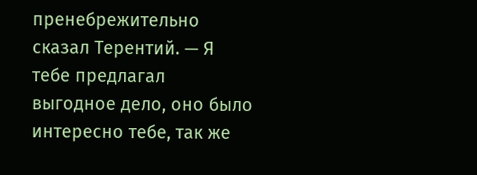пренебрежительно сказал Терентий. — Я тебе предлагал выгодное дело, оно было интересно тебе, так же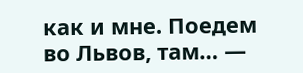как и мне. Поедем во Львов, там… —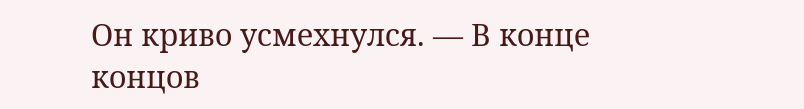Он криво усмехнулся. — В конце концов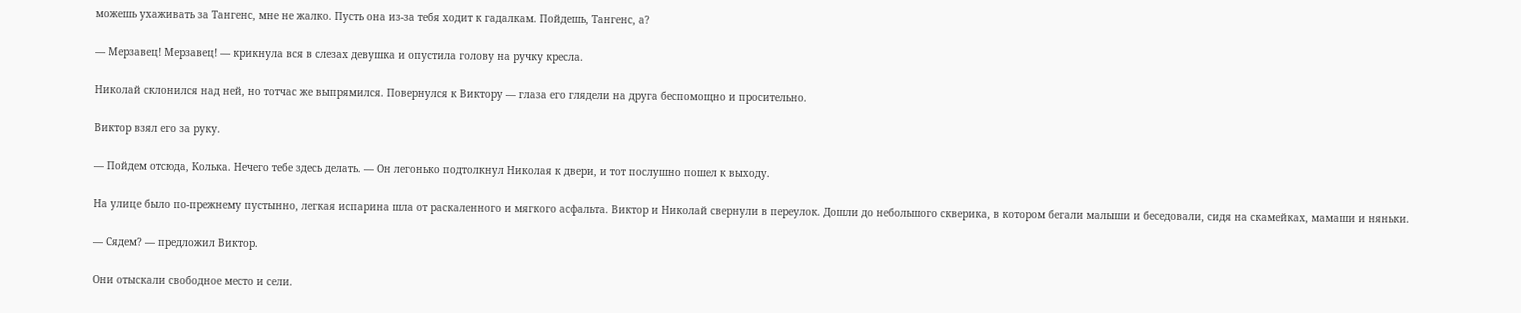можешь ухаживать за Тангенс, мне не жалко. Пусть она из-за тебя ходит к гадалкам. Пойдешь, Тангенс, а?

— Мерзавец! Мерзавец! — крикнула вся в слезах девушка и опустила голову на ручку кресла.

Николай склонился над ней, но тотчас же выпрямился. Повернулся к Виктору — глаза его глядели на друга беспомощно и просительно.

Виктор взял его за руку.

— Пойдем отсюда, Колька. Нечего тебе здесь делать. — Он легонько подтолкнул Николая к двери, и тот послушно пошел к выходу.

На улице было по-прежнему пустынно, легкая испарина шла от раскаленного и мягкого асфальта. Виктор и Николай свернули в переулок. Дошли до небольшого скверика, в котором бегали малыши и беседовали, сидя на скамейках, мамаши и няньки.

— Сядем? — предложил Виктор.

Они отыскали свободное место и сели.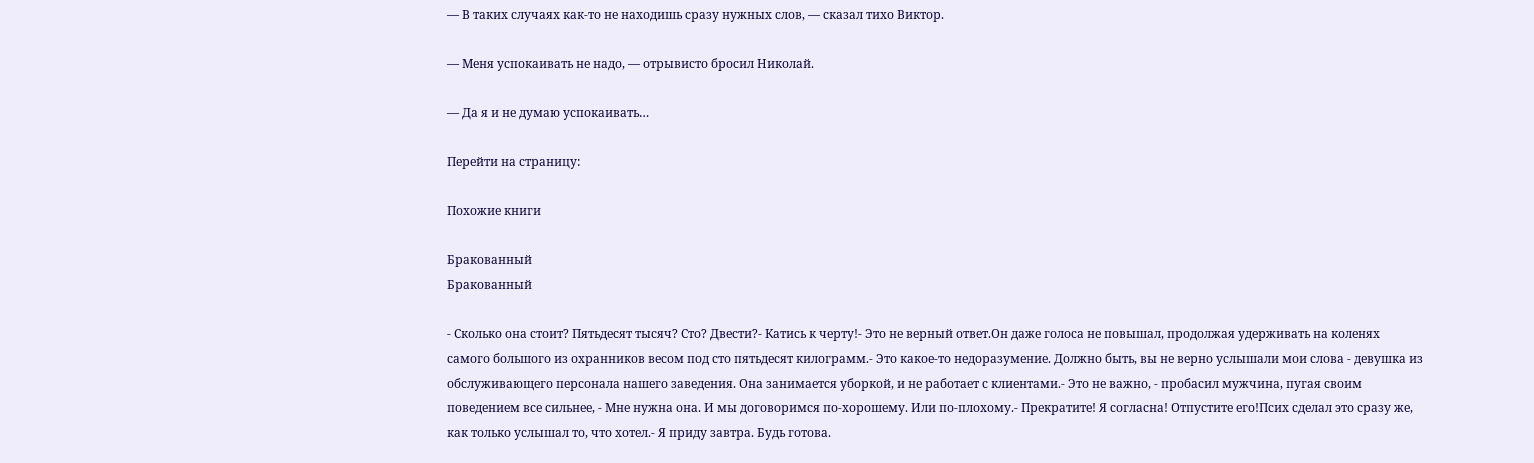— В таких случаях как-то не находишь сразу нужных слов, — сказал тихо Виктор.

— Меня успокаивать не надо, — отрывисто бросил Николай.

— Да я и не думаю успокаивать…

Перейти на страницу:

Похожие книги

Бракованный
Бракованный

- Сколько она стоит? Пятьдесят тысяч? Сто? Двести?- Катись к черту!- Это не верный ответ.Он даже голоса не повышал, продолжая удерживать на коленях самого большого из охранников весом под сто пятьдесят килограмм.- Это какое-то недоразумение. Должно быть, вы не верно услышали мои слова - девушка из обслуживающего персонала нашего заведения. Она занимается уборкой, и не работает с клиентами.- Это не важно, - пробасил мужчина, пугая своим поведением все сильнее, - Мне нужна она. И мы договоримся по-хорошему. Или по-плохому.- Прекратите! Я согласна! Отпустите его!Псих сделал это сразу же, как только услышал то, что хотел.- Я приду завтра. Будь готова.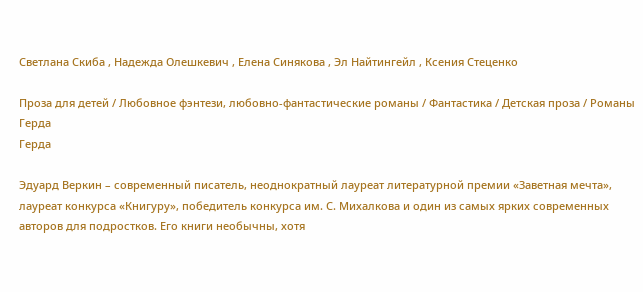Светлана Скиба , Надежда Олешкевич , Елена Синякова , Эл Найтингейл , Ксения Стеценко

Проза для детей / Любовное фэнтези, любовно-фантастические романы / Фантастика / Детская проза / Романы
Герда
Герда

Эдуард Веркин – современный писатель, неоднократный лауреат литературной премии «Заветная мечта», лауреат конкурса «Книгуру», победитель конкурса им. С. Михалкова и один из самых ярких современных авторов для подростков. Его книги необычны, хотя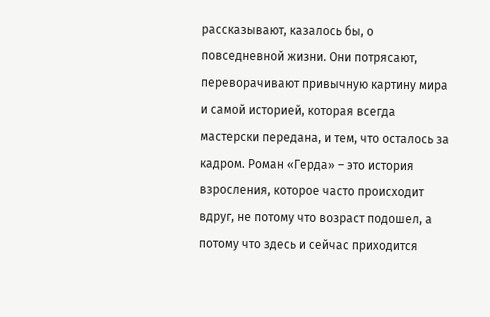рассказывают, казалось бы, о повседневной жизни. Они потрясают, переворачивают привычную картину мира и самой историей, которая всегда мастерски передана, и тем, что осталось за кадром. Роман «Герда» – это история взросления, которое часто происходит вдруг, не потому что возраст подошел, а потому что здесь и сейчас приходится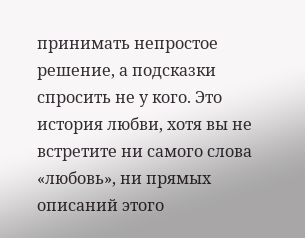принимать непростое решение, а подсказки спросить не у кого. Это история любви, хотя вы не встретите ни самого слова «любовь», ни прямых описаний этого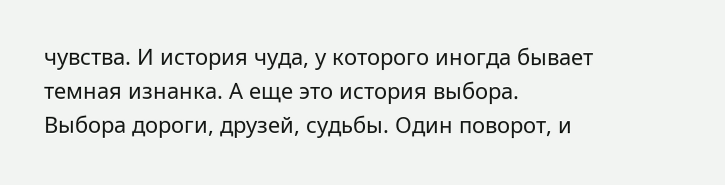чувства. И история чуда, у которого иногда бывает темная изнанка. А еще это история выбора. Выбора дороги, друзей, судьбы. Один поворот, и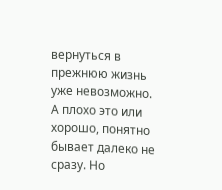вернуться в прежнюю жизнь уже невозможно. А плохо это или хорошо, понятно бывает далеко не сразу. Но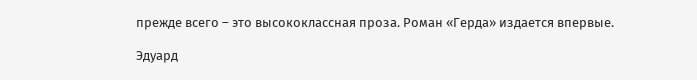прежде всего – это высококлассная проза. Роман «Герда» издается впервые.

Эдуард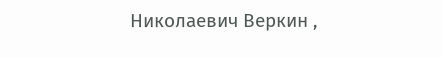Николаевич Веркин ,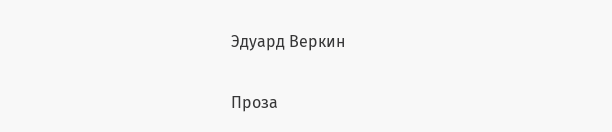Эдуард Веркин

Проза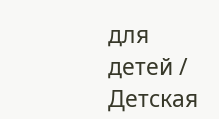для детей / Детская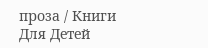проза / Книги Для Детей